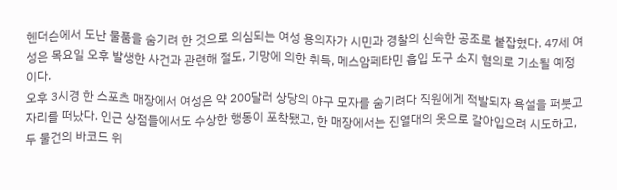헨더슨에서 도난 물품을 숨기려 한 것으로 의심되는 여성 용의자가 시민과 경찰의 신속한 공조로 붙잡혔다. 47세 여성은 목요일 오후 발생한 사건과 관련해 절도, 기망에 의한 취득, 메스암페타민 흡입 도구 소지 혐의로 기소될 예정이다.
오후 3시경 한 스포츠 매장에서 여성은 약 200달러 상당의 야구 모자를 숨기려다 직원에게 적발되자 욕설을 퍼붓고 자리를 떠났다. 인근 상점들에서도 수상한 행동이 포착됐고, 한 매장에서는 진열대의 옷으로 갈아입으려 시도하고, 두 물건의 바코드 위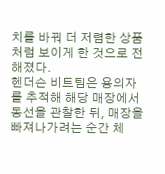치를 바꿔 더 저렴한 상품처럼 보이게 한 것으로 전해졌다.
헨더슨 비트팀은 용의자를 추적해 해당 매장에서 동선을 관찰한 뒤, 매장을 빠져나가려는 순간 체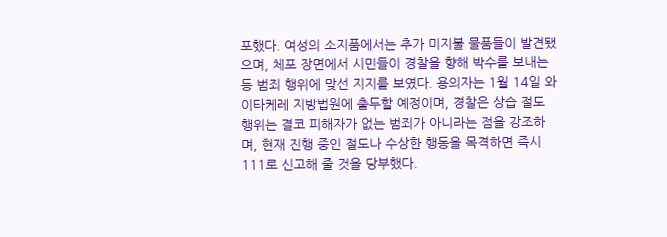포했다. 여성의 소지품에서는 추가 미지불 물품들이 발견됐으며, 체포 장면에서 시민들이 경찰을 향해 박수를 보내는 등 범죄 행위에 맞선 지지를 보였다. 용의자는 1월 14일 와이타케레 지방법원에 출두할 예정이며, 경찰은 상습 절도 행위는 결코 피해자가 없는 범죄가 아니라는 점을 강조하며, 현재 진행 중인 절도나 수상한 행동을 목격하면 즉시 111로 신고해 줄 것을 당부했다.